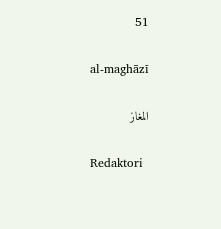51

al-maghāzī

المغاز

Redaktori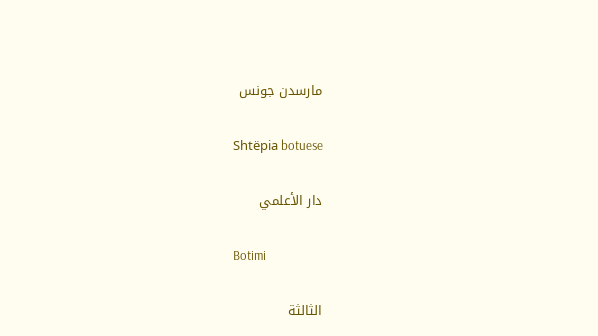مارسدن جونس

Shtëpia botuese

دار الأعلمي

Botimi

الثالثة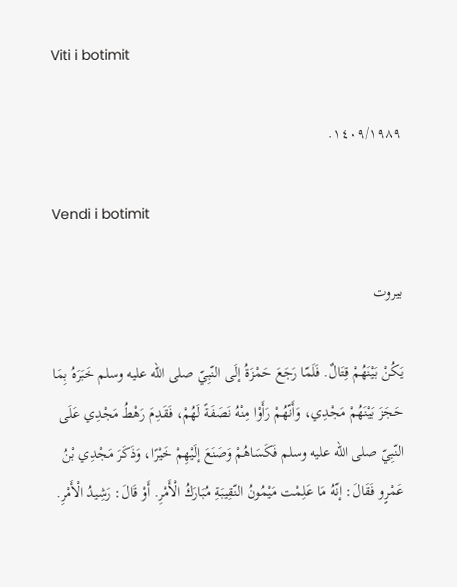Viti i botimit

١٤٠٩/١٩٨٩.

Vendi i botimit

بيروت

يَكُنْ بَيْنَهُمْ قِتَالٌ. فَلَمّا رَجَعَ حَمْزَةُ إلَى النّبِيّ صلى الله عليه وسلم خَبَرَهُ بِمَا حَجَزَ بَيْنَهُمْ مَجْدِي، وَأَنّهُمْ رَأَوْا مِنْهُ نَصَفَةً لَهُمْ، فَقَدِمَ رَهْطُ مَجْدِي عَلَى النّبِيّ صلى الله عليه وسلم فَكَسَاهُمْ وَصَنَعَ إلَيْهِمْ خَيْرًا، وَذَكَرَ مَجْدِي بْنُ عَمْرٍو فَقَالَ: إنّهُ مَا عَلِمْت مَيْمُونُ النّقِيبَةِ مُبَارَكُ الْأَمْرِ. أَوْ قَالَ: رَشِيدُ الْأَمْرِ.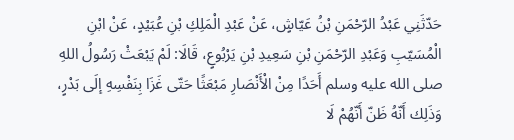حَدّثَنِي عَبْدُ الرّحْمَنِ بْنُ عَيّاشٍ، عَنْ عَبْدِ الْمَلِكِ بْنِ عُبَيْدٍ، عَنْ ابْنِ الْمُسَيّبِ وَعَبْدِ الرّحْمَنِ بْنِ سَعِيدِ بْنِ يَرْبُوعٍ، قَالَا: لَمْ يَبْعَثْ رَسُولُ اللهِ صلى الله عليه وسلم أَحَدًا مِنْ الْأَنْصَارِ مَبْعَثًا حَتّى غَزَا بِنَفْسِهِ إلَى بَدْرٍ، وَذَلِك أَنّهُ ظَنّ أَنّهُمْ لَا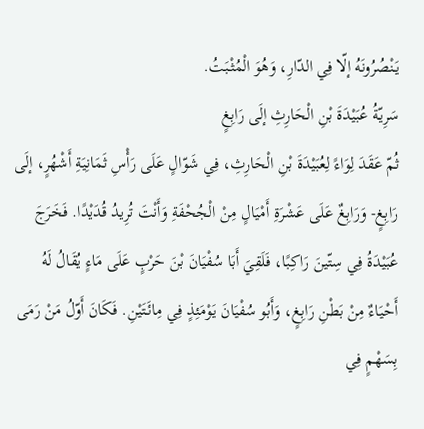يَنْصُرُونَهُ إلّا فِي الدّارِ، وَهُوَ الْمُثْبَتُ.
سَرِيّةُ عُبَيْدَةَ بْنِ الْحَارِثِ إلَى رَابِغٍ
ثُمّ عَقَدَ لِوَاءً لِعُبَيْدَةَ بْنِ الْحَارِثِ، فِي شَوّالٍ عَلَى رَأْسِ ثَمَانِيَةِ أَشْهُرٍ، إلَى رَابِغٍ- وَرَابِغٌ عَلَى عَشْرَةِ أَمْيَالٍ مِنْ الْجُحْفَةِ وَأَنْتَ تُرِيدُ قُدَيْدًا. فَخَرَجَ عُبَيْدَةُ فِي سِتّينَ رَاكِبًا، فَلَقِيَ أَبَا سُفْيَانَ بْنَ حَرْبٍ عَلَى مَاءٍ يُقَالُ لَهُ أَحْيَاءٌ مِنْ بَطْنِ رَابِغٍ، وَأَبُو سُفْيَانَ يَوْمَئِذٍ فِي مِائَتَيْنِ. فَكَانَ أَوّلُ مَنْ رَمَى بِسَهْمٍ فِي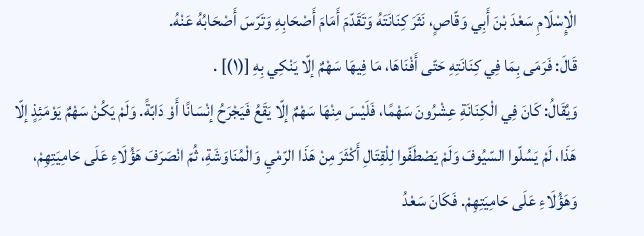الْإِسْلَامِ سَعْدَ بْنَ أَبِي وَقّاصٍ، نَثَرَ كِنَانَتَهُ وَتَقَدّمَ أَمَامَ أَصْحَابِهِ وَتَرّسَ أَصْحَابُهُ عَنْهُ.
قَالَ: فَرَمَى بِمَا فِي كِنَانَتِهِ حَتّى أَفْنَاهَا، مَا فِيهَا سَهْمٌ إلّا يَنْكِي بِهِ [(١)] .
وَيُقَالُ: كَانَ فِي الْكِنَانَةِ عِشْرُونَ سَهْمًا، فَلَيْسَ مِنْهَا سَهْمٌ إلّا يَقَعُ فَيَجْرَحُ إنْسَانًا أَوْ دَابّةً. وَلَمْ يَكُنْ سَهْمٌ يَوْمَئِذٍ إلّا هَذَا، لَمْ يَسُلّوا السّيُوفَ وَلَمْ يَصْطَفّوا لِلْقِتَالِ أَكْثَرَ مِنْ هَذَا الرّمْيِ وَالْمُنَاوَشَةِ، ثُمّ انْصَرَفَ هَؤُلَاءِ عَلَى حَامِيَتِهِمْ، وَهَؤُلَاءِ عَلَى حَامِيَتِهِمْ. فَكَانَ سَعْدُ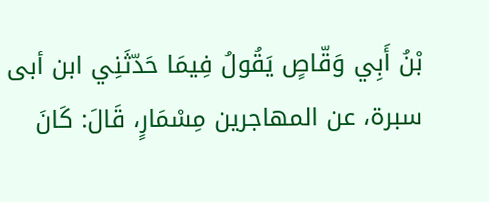بْنُ أَبِي وَقّاصٍ يَقُولُ فِيمَا حَدّثَنِي ابن أبى سبرة، عن المهاجرين مِسْمَارٍ، قَالَ: كَانَ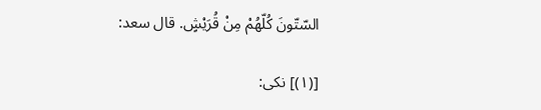السّتّونَ كُلّهُمْ مِنْ قُرَيْشٍ. قال سعد:

[(١)] نكى: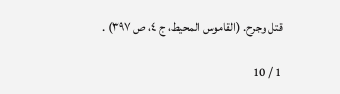قتل وجرح. (القاموس المحيط، ج ٤، ص ٣٩٧) .

1 / 10